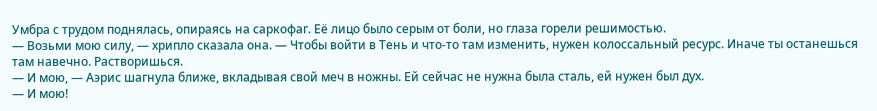Умбра с трудом поднялась, опираясь на саркофаг. Её лицо было серым от боли, но глаза горели решимостью.
— Возьми мою силу, — хрипло сказала она. — Чтобы войти в Тень и что-то там изменить, нужен колоссальный ресурс. Иначе ты останешься там навечно. Растворишься.
— И мою, — Аэрис шагнула ближе, вкладывая свой меч в ножны. Ей сейчас не нужна была сталь, ей нужен был дух.
— И мою!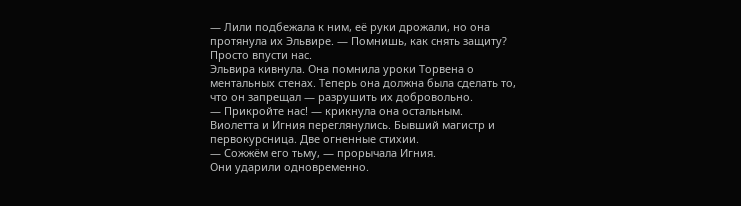— Лили подбежала к ним, её руки дрожали, но она протянула их Эльвире. — Помнишь, как снять защиту? Просто впусти нас.
Эльвира кивнула. Она помнила уроки Торвена о ментальных стенах. Теперь она должна была сделать то, что он запрещал — разрушить их добровольно.
— Прикройте нас! — крикнула она остальным.
Виолетта и Игния переглянулись. Бывший магистр и первокурсница. Две огненные стихии.
— Сожжём его тьму, — прорычала Игния.
Они ударили одновременно.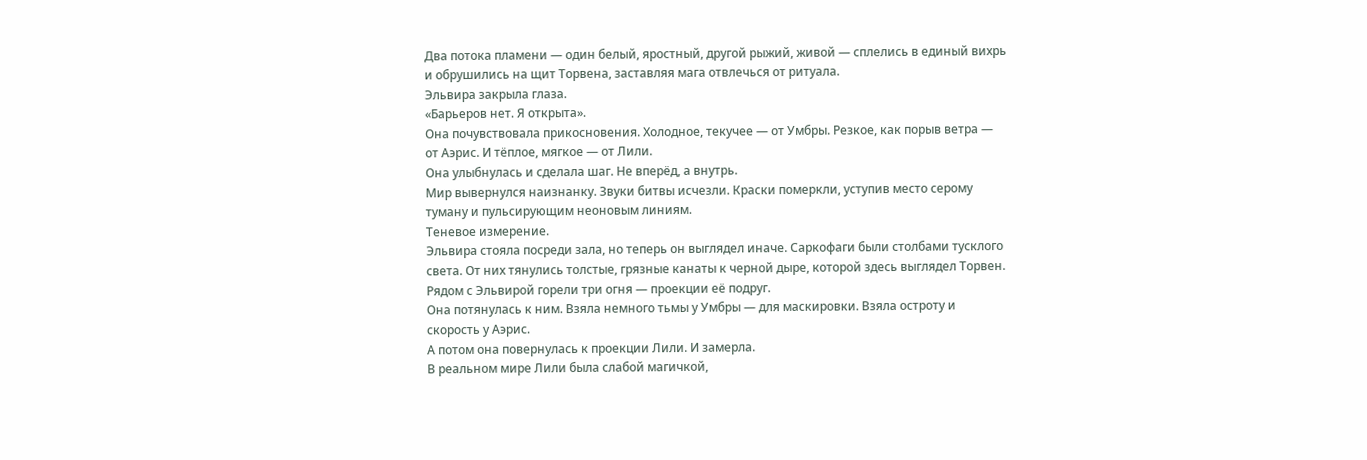Два потока пламени — один белый, яростный, другой рыжий, живой — сплелись в единый вихрь и обрушились на щит Торвена, заставляя мага отвлечься от ритуала.
Эльвира закрыла глаза.
«Барьеров нет. Я открыта».
Она почувствовала прикосновения. Холодное, текучее — от Умбры. Резкое, как порыв ветра — от Аэрис. И тёплое, мягкое — от Лили.
Она улыбнулась и сделала шаг. Не вперёд, а внутрь.
Мир вывернулся наизнанку. Звуки битвы исчезли. Краски померкли, уступив место серому туману и пульсирующим неоновым линиям.
Теневое измерение.
Эльвира стояла посреди зала, но теперь он выглядел иначе. Саркофаги были столбами тусклого света. От них тянулись толстые, грязные канаты к черной дыре, которой здесь выглядел Торвен.
Рядом с Эльвирой горели три огня — проекции её подруг.
Она потянулась к ним. Взяла немного тьмы у Умбры — для маскировки. Взяла остроту и скорость у Аэрис.
А потом она повернулась к проекции Лили. И замерла.
В реальном мире Лили была слабой магичкой,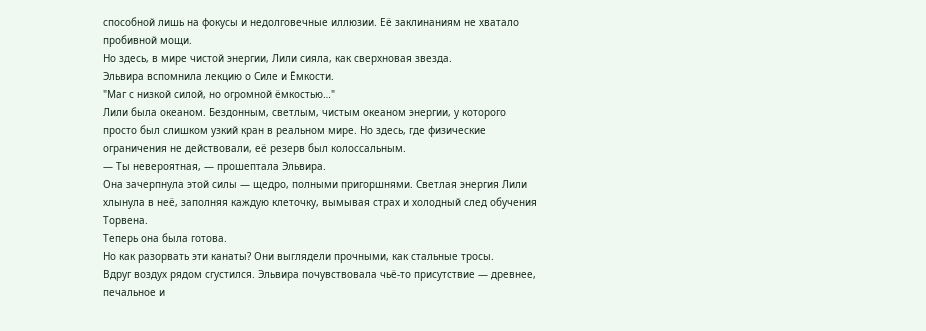способной лишь на фокусы и недолговечные иллюзии. Её заклинаниям не хватало пробивной мощи.
Но здесь, в мире чистой энергии, Лили сияла, как сверхновая звезда.
Эльвира вспомнила лекцию о Силе и Ёмкости.
"Маг с низкой силой, но огромной ёмкостью…"
Лили была океаном. Бездонным, светлым, чистым океаном энергии, у которого просто был слишком узкий кран в реальном мире. Но здесь, где физические ограничения не действовали, её резерв был колоссальным.
— Ты невероятная, — прошептала Эльвира.
Она зачерпнула этой силы — щедро, полными пригоршнями. Светлая энергия Лили хлынула в неё, заполняя каждую клеточку, вымывая страх и холодный след обучения Торвена.
Теперь она была готова.
Но как разорвать эти канаты? Они выглядели прочными, как стальные тросы.
Вдруг воздух рядом сгустился. Эльвира почувствовала чьё-то присутствие — древнее, печальное и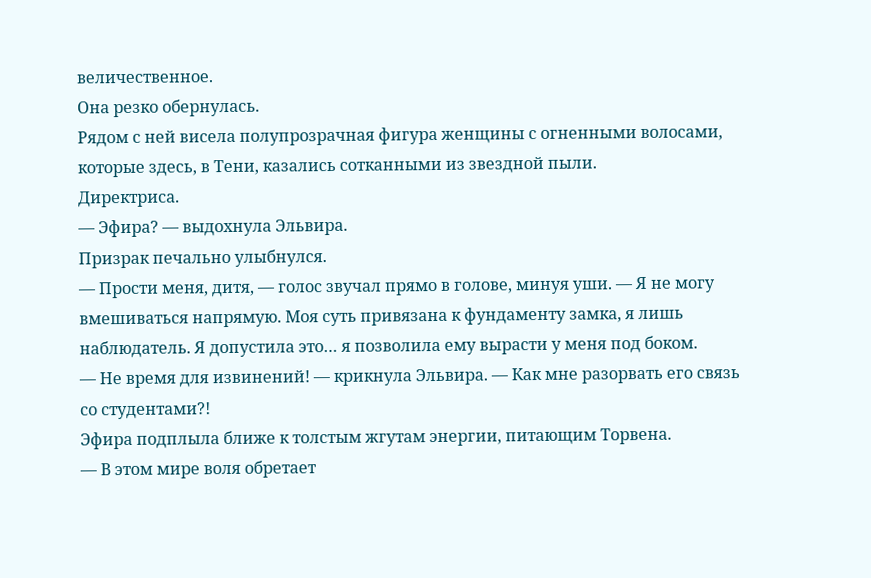величественное.
Она резко обернулась.
Рядом с ней висела полупрозрачная фигура женщины с огненными волосами, которые здесь, в Тени, казались сотканными из звездной пыли.
Директриса.
— Эфира? — выдохнула Эльвира.
Призрак печально улыбнулся.
— Прости меня, дитя, — голос звучал прямо в голове, минуя уши. — Я не могу вмешиваться напрямую. Моя суть привязана к фундаменту замка, я лишь наблюдатель. Я допустила это… я позволила ему вырасти у меня под боком.
— Не время для извинений! — крикнула Эльвира. — Как мне разорвать его связь со студентами?!
Эфира подплыла ближе к толстым жгутам энергии, питающим Торвена.
— В этом мире воля обретает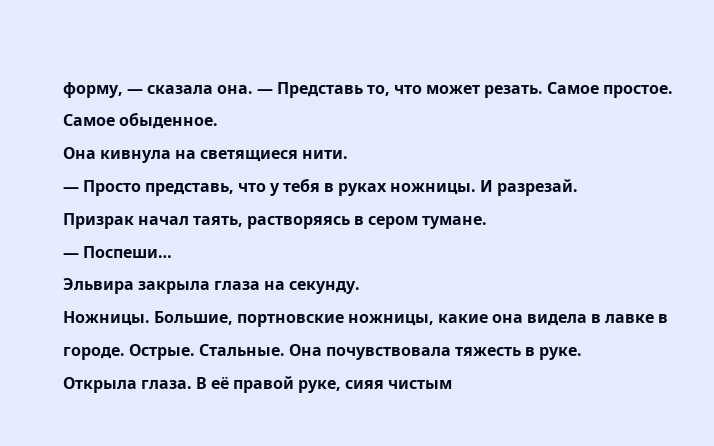форму, — сказала она. — Представь то, что может резать. Самое простое. Самое обыденное.
Она кивнула на светящиеся нити.
— Просто представь, что у тебя в руках ножницы. И разрезай.
Призрак начал таять, растворяясь в сером тумане.
— Поспеши…
Эльвира закрыла глаза на секунду.
Ножницы. Большие, портновские ножницы, какие она видела в лавке в городе. Острые. Стальные. Она почувствовала тяжесть в руке.
Открыла глаза. В её правой руке, сияя чистым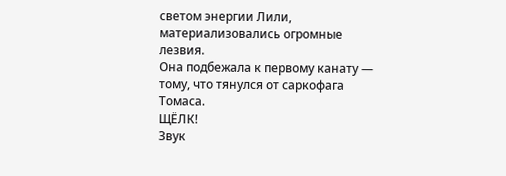светом энергии Лили, материализовались огромные лезвия.
Она подбежала к первому канату — тому, что тянулся от саркофага Томаса.
ЩЁЛК!
Звук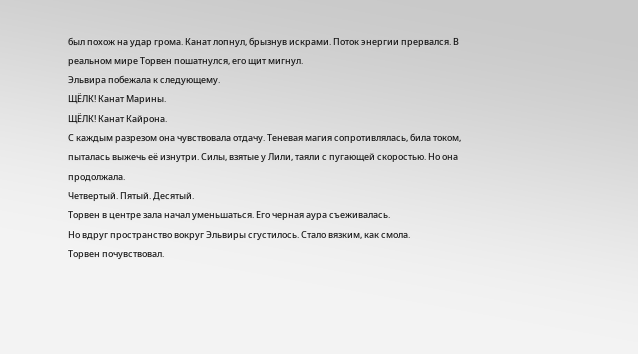был похож на удар грома. Канат лопнул, брызнув искрами. Поток энергии прервался. В реальном мире Торвен пошатнулся, его щит мигнул.
Эльвира побежала к следующему.
ЩЁЛК! Канат Марины.
ЩЁЛК! Канат Кайрона.
С каждым разрезом она чувствовала отдачу. Теневая магия сопротивлялась, била током, пыталась выжечь её изнутри. Силы, взятые у Лили, таяли с пугающей скоростью. Но она продолжала.
Четвертый. Пятый. Десятый.
Торвен в центре зала начал уменьшаться. Его черная аура съеживалась.
Но вдруг пространство вокруг Эльвиры сгустилось. Стало вязким, как смола.
Торвен почувствовал.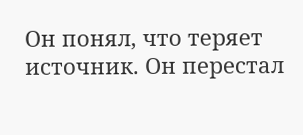Он понял, что теряет источник. Он перестал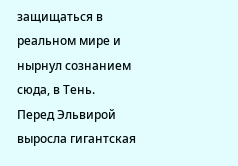защищаться в реальном мире и нырнул сознанием сюда, в Тень.
Перед Эльвирой выросла гигантская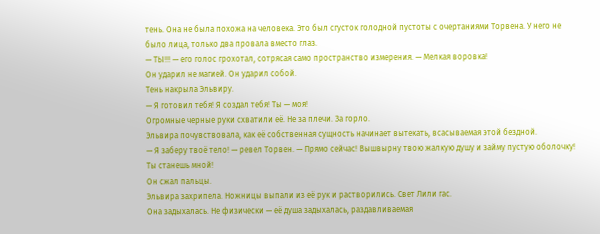тень. Она не была похожа на человека. Это был сгусток голодной пустоты с очертаниями Торвена. У него не было лица, только два провала вместо глаз.
— ТЫ!!! — его голос грохотал, сотрясая само пространство измерения. — Мелкая воровка!
Он ударил не магией. Он ударил собой.
Тень накрыла Эльвиру.
— Я готовил тебя! Я создал тебя! Ты — моя!
Огромные черные руки схватили её. Не за плечи. За горло.
Эльвира почувствовала, как её собственная сущность начинает вытекать, всасываемая этой бездной.
— Я заберу твоё тело! — ревел Торвен. — Прямо сейчас! Вышвырну твою жалкую душу и займу пустую оболочку! Ты станешь мной!
Он сжал пальцы.
Эльвира захрипела. Ножницы выпали из её рук и растворились. Свет Лили гас.
Она задыхалась. Не физически — её душа задыхалась, раздавливаемая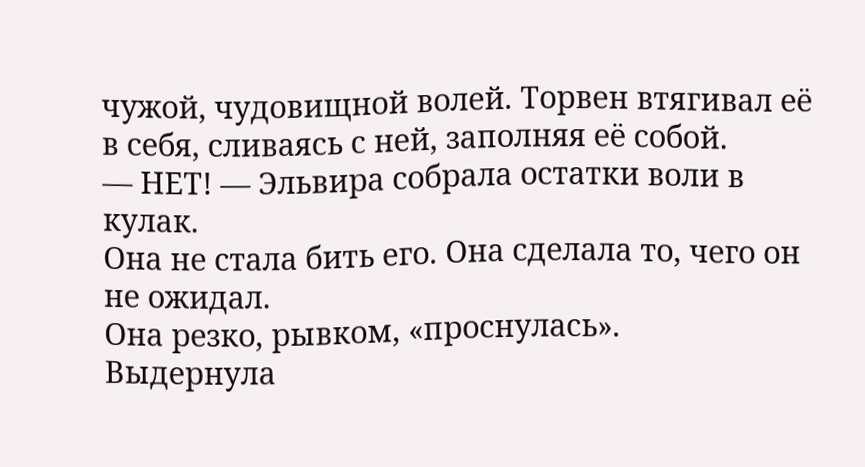чужой, чудовищной волей. Торвен втягивал её в себя, сливаясь с ней, заполняя её собой.
— НЕТ! — Эльвира собрала остатки воли в кулак.
Она не стала бить его. Она сделала то, чего он не ожидал.
Она резко, рывком, «проснулась».
Выдернула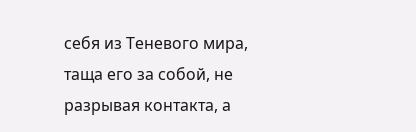себя из Теневого мира, таща его за собой, не разрывая контакта, а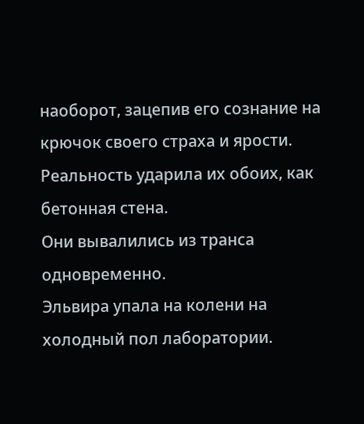наоборот, зацепив его сознание на крючок своего страха и ярости.
Реальность ударила их обоих, как бетонная стена.
Они вывалились из транса одновременно.
Эльвира упала на колени на холодный пол лаборатории.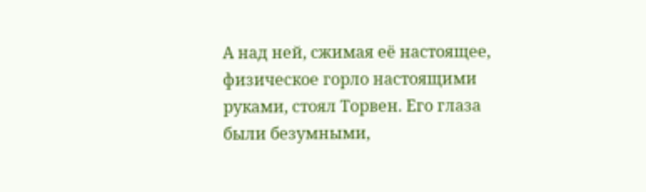А над ней, сжимая её настоящее, физическое горло настоящими руками, стоял Торвен. Его глаза были безумными,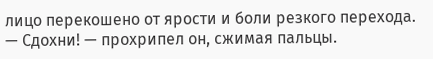лицо перекошено от ярости и боли резкого перехода.
— Сдохни! — прохрипел он, сжимая пальцы.